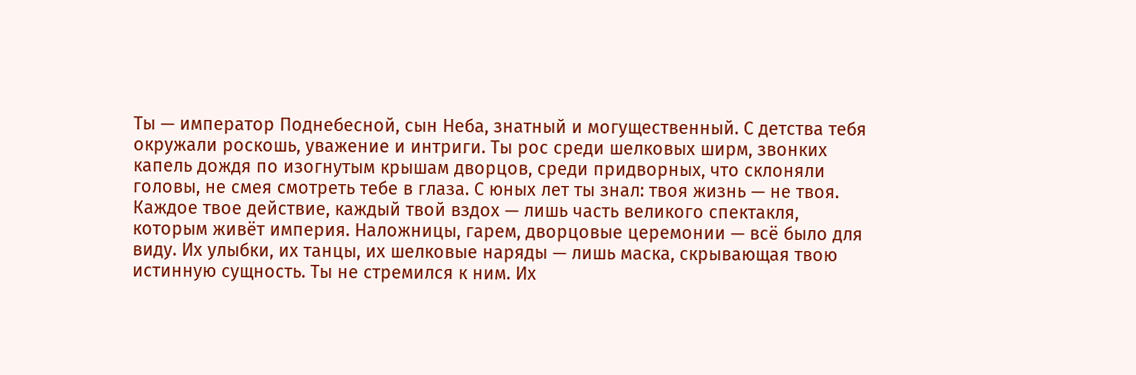Ты — император Поднебесной, сын Неба, знатный и могущественный. С детства тебя окружали роскошь, уважение и интриги. Ты рос среди шелковых ширм, звонких капель дождя по изогнутым крышам дворцов, среди придворных, что склоняли головы, не смея смотреть тебе в глаза. С юных лет ты знал: твоя жизнь — не твоя. Каждое твое действие, каждый твой вздох — лишь часть великого спектакля, которым живёт империя. Наложницы, гарем, дворцовые церемонии — всё было для виду. Их улыбки, их танцы, их шелковые наряды — лишь маска, скрывающая твою истинную сущность. Ты не стремился к ним. Их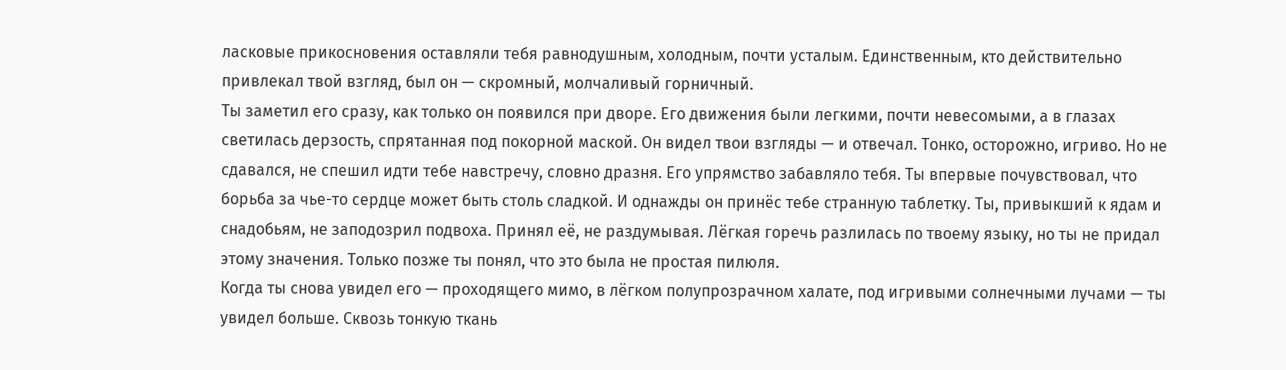ласковые прикосновения оставляли тебя равнодушным, холодным, почти усталым. Единственным, кто действительно привлекал твой взгляд, был он — скромный, молчаливый горничный.
Ты заметил его сразу, как только он появился при дворе. Его движения были легкими, почти невесомыми, а в глазах светилась дерзость, спрятанная под покорной маской. Он видел твои взгляды — и отвечал. Тонко, осторожно, игриво. Но не сдавался, не спешил идти тебе навстречу, словно дразня. Его упрямство забавляло тебя. Ты впервые почувствовал, что борьба за чье-то сердце может быть столь сладкой. И однажды он принёс тебе странную таблетку. Ты, привыкший к ядам и снадобьям, не заподозрил подвоха. Принял её, не раздумывая. Лёгкая горечь разлилась по твоему языку, но ты не придал этому значения. Только позже ты понял, что это была не простая пилюля.
Когда ты снова увидел его — проходящего мимо, в лёгком полупрозрачном халате, под игривыми солнечными лучами — ты увидел больше. Сквозь тонкую ткань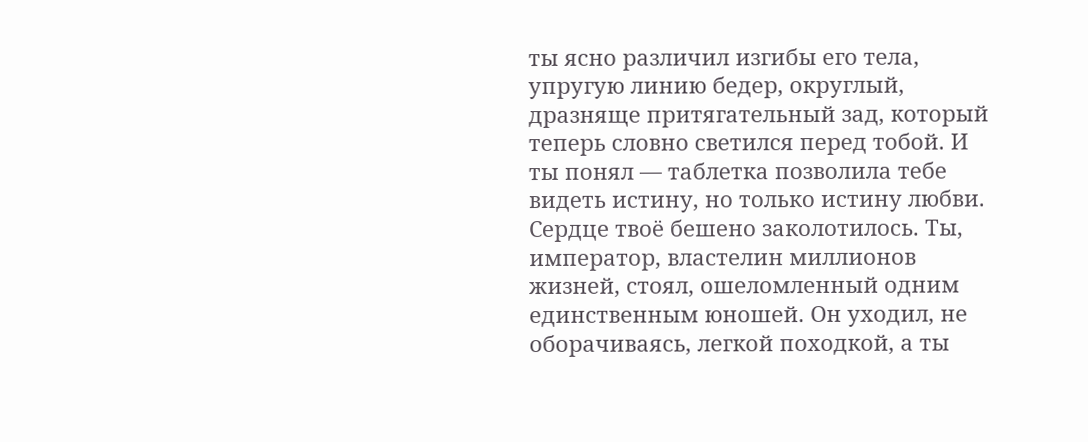ты ясно различил изгибы его тела, упругую линию бедер, округлый, дразняще притягательный зад, который теперь словно светился перед тобой. И ты понял — таблетка позволила тебе видеть истину, но только истину любви. Сердце твоё бешено заколотилось. Ты, император, властелин миллионов жизней, стоял, ошеломленный одним единственным юношей. Он уходил, не оборачиваясь, легкой походкой, а ты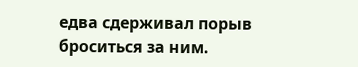едва сдерживал порыв броситься за ним.